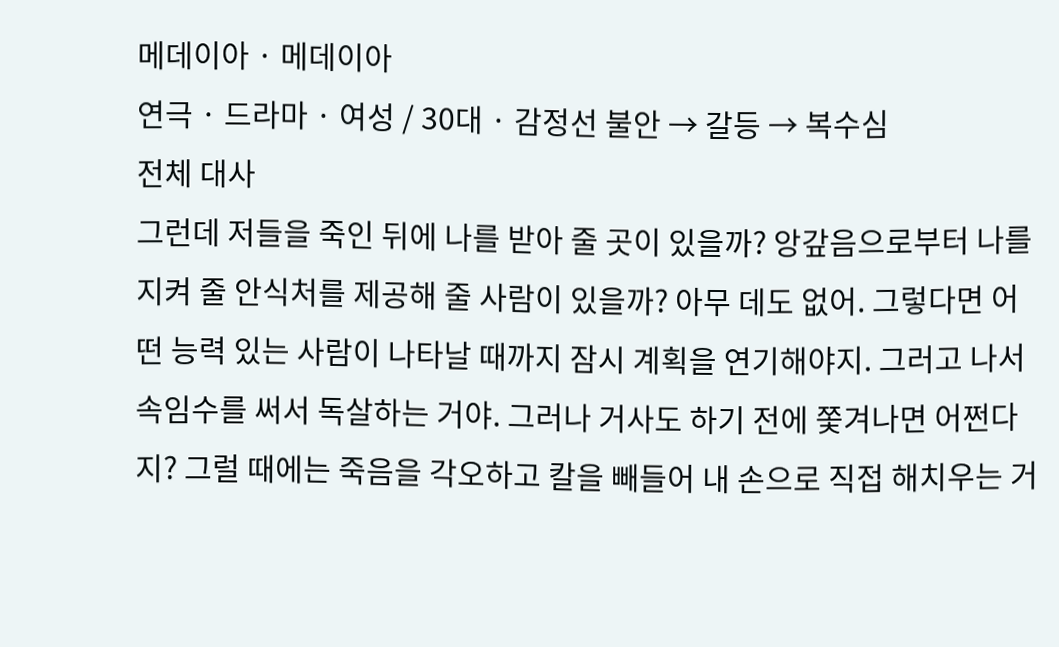메데이아 · 메데이아
연극 · 드라마 · 여성 / 30대 · 감정선 불안 → 갈등 → 복수심
전체 대사
그런데 저들을 죽인 뒤에 나를 받아 줄 곳이 있을까? 앙갚음으로부터 나를 지켜 줄 안식처를 제공해 줄 사람이 있을까? 아무 데도 없어. 그렇다면 어떤 능력 있는 사람이 나타날 때까지 잠시 계획을 연기해야지. 그러고 나서 속임수를 써서 독살하는 거야. 그러나 거사도 하기 전에 쫓겨나면 어쩐다지? 그럴 때에는 죽음을 각오하고 칼을 빼들어 내 손으로 직접 해치우는 거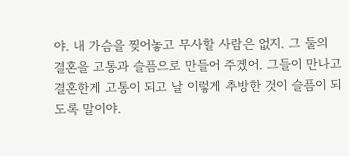야. 내 가슴을 찢어놓고 무사할 사람은 없지. 그 둘의 결혼을 고통과 슬픔으로 만들어 주겠어. 그들이 만나고 결혼한게 고통이 되고 날 이렇게 추방한 것이 슬픔이 되도록 말이야.